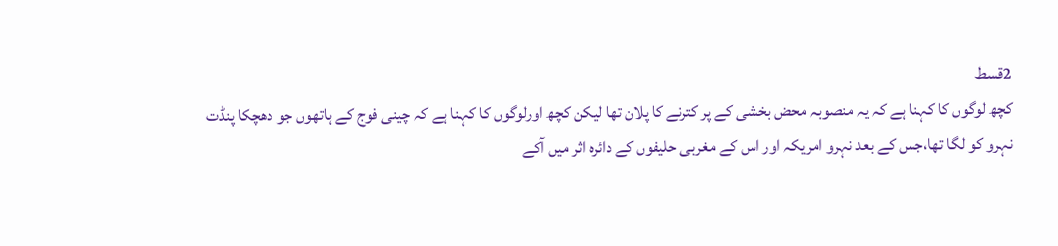2قسط
کچھ لوگوں کا کہنا ہے کہ یہ منصوبہ محض بخشی کے پر کترنے کا پلان تھا لیکن کچھ اورلوگوں کا کہنا ہے کہ چینی فوج کے ہاتھوں جو دھچکا پنڈت نہرو کو لگا تھا،جس کے بعد نہرو امریکہ اور اس کے مغربی حلیفوں کے دائرہ اثر میں آکے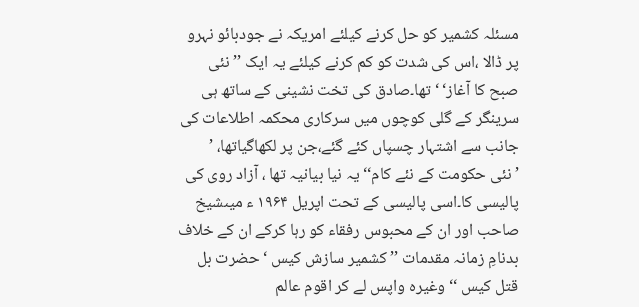مسئلہ کشمیر کو حل کرنے کیلئے امریکہ نے جودبائو نہرو پر ڈالا ،اس کی شدت کو کم کرنے کیلئے یہ ایک ’’نئی صبح کا آغاز‘ ‘ تھا۔صادق کی تخت نشینی کے ساتھ ہی سرینگر کے گلی کوچوں میں سرکاری محکمہ اطلاعات کی جانب سے اشتہار چسپاں کئے گئے،جن پر لکھاگیاتھا، ’ ’نئی حکومت کے نئے کام‘‘ یہ نیا بیانیہ تھا ، آزاد روی کی پالیسی کا۔اسی پالیسی کے تحت اپریل ۱۹۶۴ ء میںشیخ صاحب اور ان کے محبوس رفقاء کو رہا کرکے ان کے خلاف بدنامِ زمانہ مقدمات ’’ کشمیر سازش کیس ‘ حضرت بل قتل کیس ‘‘ وغیرہ واپس لے کر اقوم عالم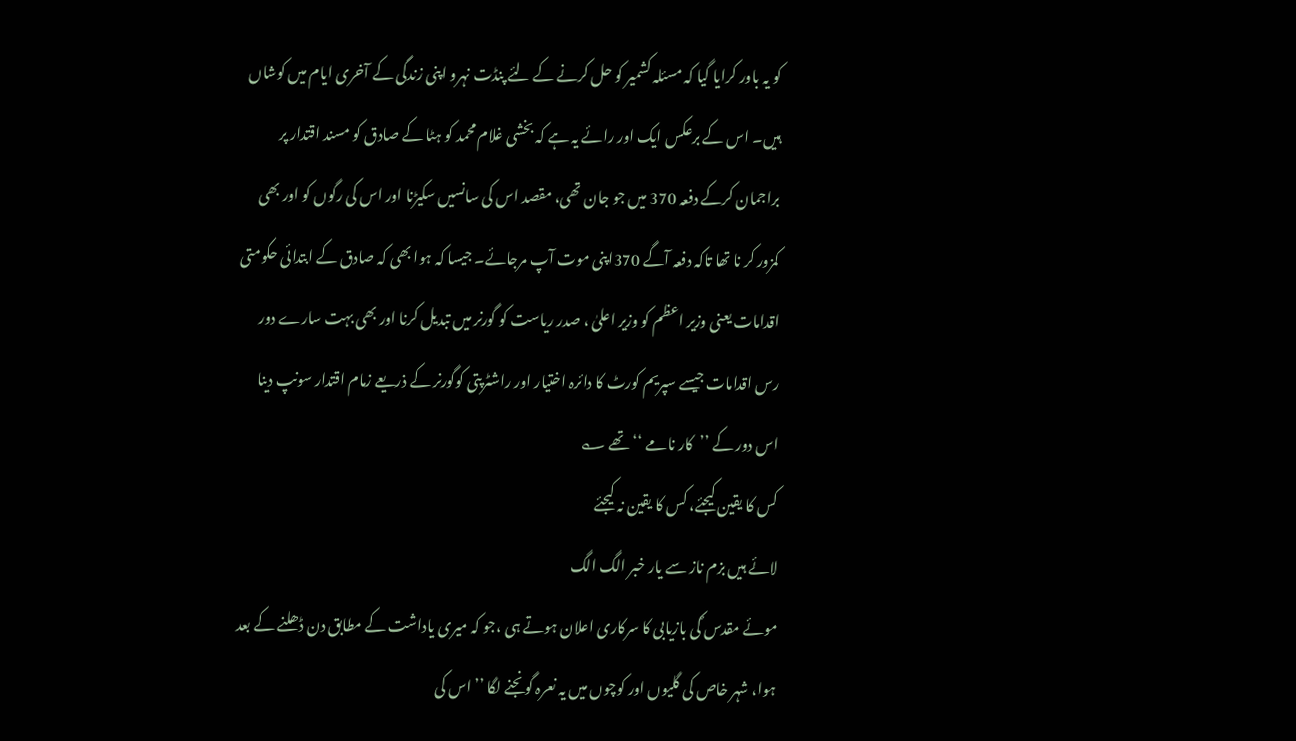کو یہ باور کرایا گیا کہ مسئلہ کشمیر کو حل کرنے کے لئے پنڈت نہرو اپنی زندگی کے آخری ایام میں کوشاں ہیں۔ اس کے برعکس ایک اور رائے یہ ہے کہ بخشی غلام محمد کو ہٹا کے صادق کو مسند اقتدار پر براجمان کرکے دفعہ 370 میں جو جان تھی، مقصد اس کی سانسیں سکیڑنا اور اس کی رگوں کو اور بھی کمزور کر نا تھا تاکہ دفعہ آگے 370اپنی موت آپ مرجائے۔ جیسا کہ ہوا بھی کہ صادق کے ابتدائی حکومتی اقدامات یعنی وزیر اعظم کو وزیر اعلیٰ ، صدر ریاست کو گورنر میں تبدیل کرنا اور بھی بہت سارے دور رس اقدامات جیسے سپریم کورٹ کا دائرہ اختیار اور راشٹرپتی کوگورنر کے ذریعے زمام اقتدار سونپ دینا اس دور کے ’’کار نامے ‘‘ تھے ؎
کس کا یقین کیجئے، کس کا یقین نہ کیجئے
لائے ہیں بزم ناز سے یار خبر الگ الگ
موئے مقدس ؐکی بازیابی کا سرکاری اعلان ہوتے ہی ،جو کہ میری یاداشت کے مطابق دن ڈھلنے کے بعد ہوا، شہر خاص کی گلیوں اور کوچوں میں یہ نعرہ گونجنے لگا ’’ اس کی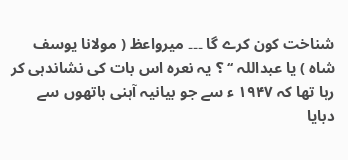شناخت کون کرے گا ۔۔۔ میرواعظ ( مولانا یوسف شاہ ) یا عبداللہ ‘‘ ؟ یہ نعرہ اس بات کی نشاندہی کر رہا تھا کہ ۱۹۴۷ ء سے جو بیانیہ آہنی ہاتھوں سے دبایا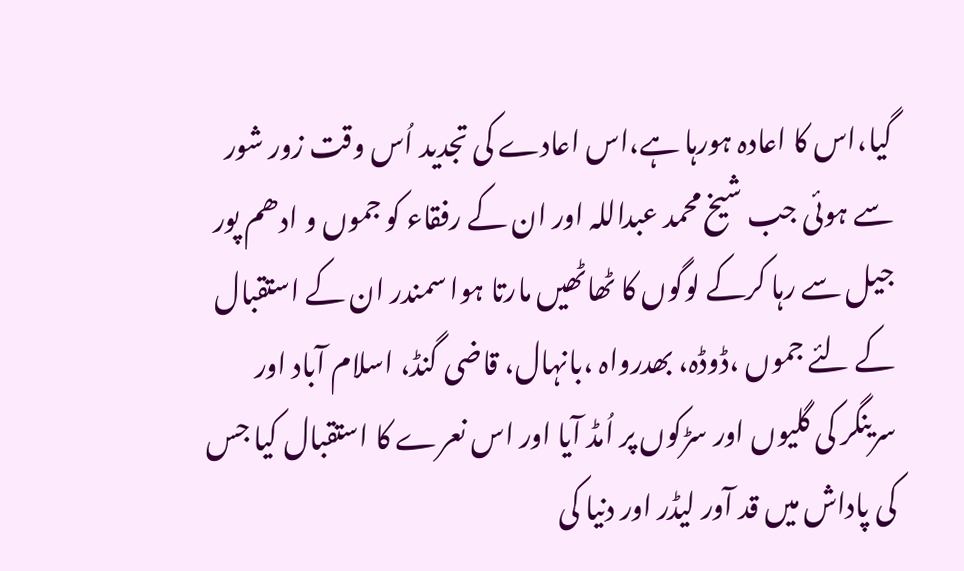گیا،اس کا اعادہ ہورہا ہے،اس اعادے کی تجدید اُس وقت زور شور سے ہوئی جب شیخ محمد عبداللہ اور ان کے رفقاء کو جموں و ادھم پور جیل سے رہا کرکے لوگوں کا ٹھاٹھیں مارتا ہوا سمندر ان کے استقبال کے لئے جموں ،ڈوڈہ، بھدرواہ ،بانہال، قاضی گنڈ، اسلام آباد اور سرینگر کی گلیوں اور سڑکوں پر اُمڈ آیا اور اس نعرے کا استقبال کیا جس کی پاداش میں قد آور لیڈر اور دنیا کی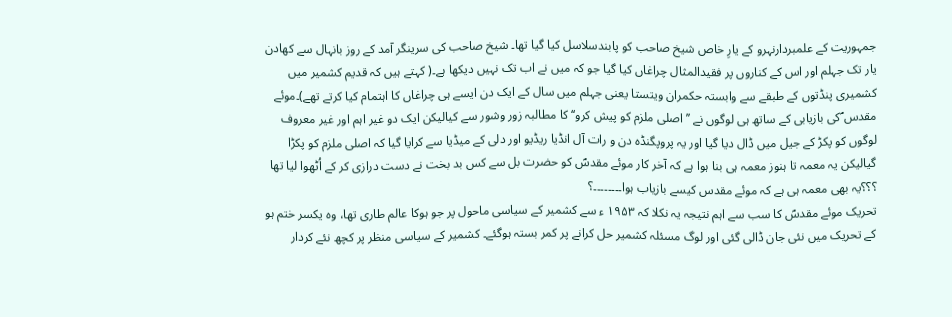جمہوریت کے علمبردارنہرو کے یارِ خاص شیخ صاحب کو پابندسلاسل کیا گیا تھا۔ شیخ صاحب کی سرینگر آمد کے روز بانہال سے کھادن یار تک جہلم اور اس کے کناروں پر فقیدالمثال چراغاں کیا گیا جو کہ میں نے اب تک نہیں دیکھا ہے۔( کہتے ہیں کہ قدیم کشمیر میں کشمیری پنڈتوں کے طبقے سے وابستہ حکمران ویتستا یعنی جہلم میں سال کے ایک دن ایسے ہی چراغاں کا اہتمام کیا کرتے تھے)۔موئے مقدس ؐکی بازیابی کے ساتھ ہی لوگوں نے ’’ اصلی ملزم کو پیش کرو‘‘ کا مطالبہ زور وشور سے کیالیکن ایک دو غیر اہم اور غیر معروف لوگوں کو پکڑ کے جیل میں ڈال دیا گیا اور یہ پروپگنڈہ دن و رات آل انڈیا ریڈیو اور دلی کے میڈیا سے کرایا گیا کہ اصلی ملزم کو پکڑا گیالیکن یہ معمہ تا ہنوز معمہ ہی بنا ہوا ہے کہ آخر کار موئے مقدسؐ کو حضرت بل سے کس بد بخت نے دست درازی کر کے اُٹھوا لیا تھا ؟؟؟یہ بھی معمہ ہی ہے کہ موئے مقدس کیسے بازیاب ہوا۔۔۔۔۔۔۔۔؟
تحریک موئے مقدسؐ کا سب سے اہم نتیجہ یہ نکلا کہ ۱۹۵۳ ء سے کشمیر کے سیاسی ماحول پر جو ہوکا عالم طاری تھا، وہ یکسر ختم ہو کے تحریک میں نئی جان ڈالی گئی اور لوگ مسئلہ کشمیر حل کرانے پر کمر بستہ ہوگئے۔ کشمیر کے سیاسی منظر پر کچھ نئے کردار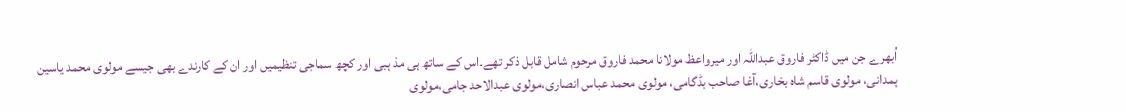اُبھرے جن میں ڈاکٹر فاروق عبداللہ اور میرواعظ مولانا محمد فاروق مرحوم شامل قابل ذکر تھے۔اس کے ساتھ ہی مذ ہبی اور کچھ سماجی تنظیمیں اور ان کے کارندے بھی جیسے مولوی محمد یاسین ہمدانی، مولوی قاسم شاہ بخاری،آغا صاحب بڈگامی، مولوی محمد عباس انصاری،مولوی عبدالاحد جامی،مولوی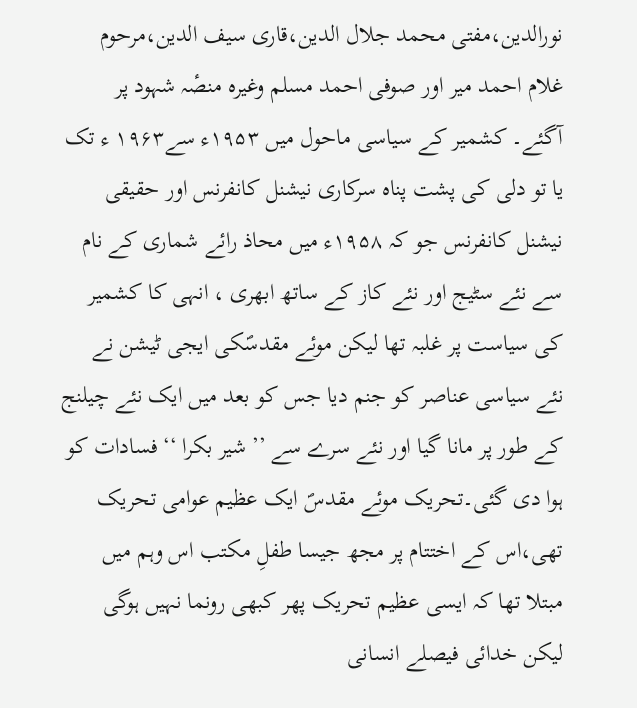نورالدین،مفتی محمد جلال الدین،قاری سیف الدین،مرحوم غلام احمد میر اور صوفی احمد مسلم وغیرہ منصٔہ شہود پر آگئے۔ کشمیر کے سیاسی ماحول میں ۱۹۵۳ء سے۱۹۶۳ ء تک یا تو دلی کی پشت پناہ سرکاری نیشنل کانفرنس اور حقیقی نیشنل کانفرنس جو کہ ۱۹۵۸ء میں محاذ رائے شماری کے نام سے نئے سٹیج اور نئے کاز کے ساتھ ابھری ، انہی کا کشمیر کی سیاست پر غلبہ تھا لیکن موئے مقدسؐکی ایجی ٹیشن نے نئے سیاسی عناصر کو جنم دیا جس کو بعد میں ایک نئے چیلنج کے طور پر مانا گیا اور نئے سرے سے ’’ شیر بکرا ‘‘ فسادات کو ہوا دی گئی۔تحریک موئے مقدسؐ ایک عظیم عوامی تحریک تھی،اس کے اختتام پر مجھ جیسا طفلِ مکتب اس وہم میں مبتلا تھا کہ ایسی عظیم تحریک پھر کبھی رونما نہیں ہوگی لیکن خدائی فیصلے انسانی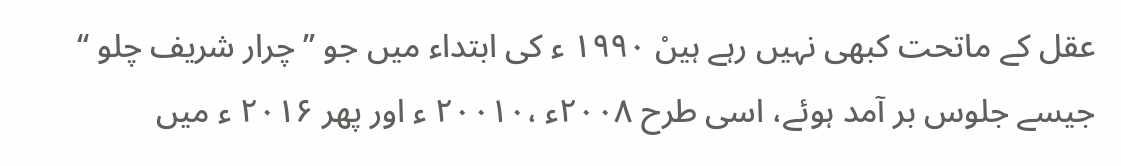عقل کے ماتحت کبھی نہیں رہے ہیںْ ۱۹۹۰ ء کی ابتداء میں جو ’’ چرار شریف چلو ‘‘ جیسے جلوس بر آمد ہوئے، اسی طرح ۲۰۰۸ء ،۲۰۰۱۰ ء اور پھر ۲۰۱۶ ء میں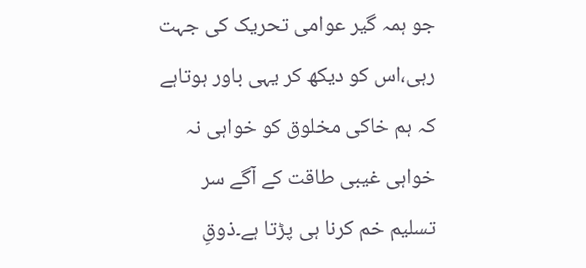جو ہمہ گیر عوامی تحریک کی جہت رہی،اس کو دیکھ کر یہی باور ہوتاہے کہ ہم خاکی مخلوق کو خواہی نہ خواہی غیبی طاقت کے آگے سر تسلیم خم کرنا ہی پڑتا ہے۔ذوقِ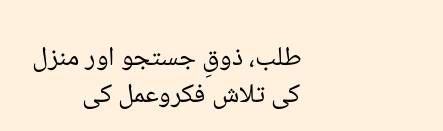طلب، ذوقِ جستجو اور منزل کی تلاش فکروعمل کی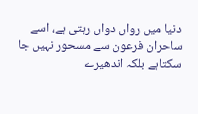دنیا میں رواں دواں رہتی ہے، اسے ساحران فرعون سے مسحور نہیں جا سکتاہے بلکہ اندھیرے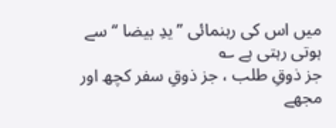میں اس کی رہنمائی ’’ یدِ بیضا ‘‘ سے ہوتی رہتی ہے ؎
جز ذوقِ طلب ، جز ذوقِ سفر کچھ اور مجھے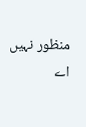منظور نہیں
اے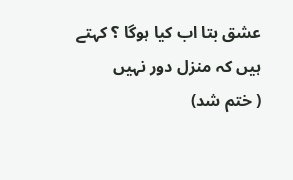عشق بتا اب کیا ہوگا ؟ کہتے ہیں کہ منزل دور نہیں
( ختم شد)